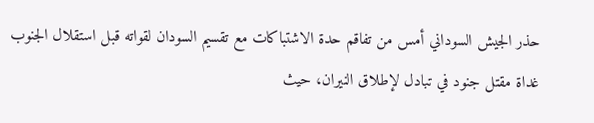حذر الجيش السوداني أمس من تفاقم حدة الاشتباكات مع تقسيم السودان لقواته قبل استقلال الجنوب غداة مقتل جنود في تبادل لإطلاق النيران، حيث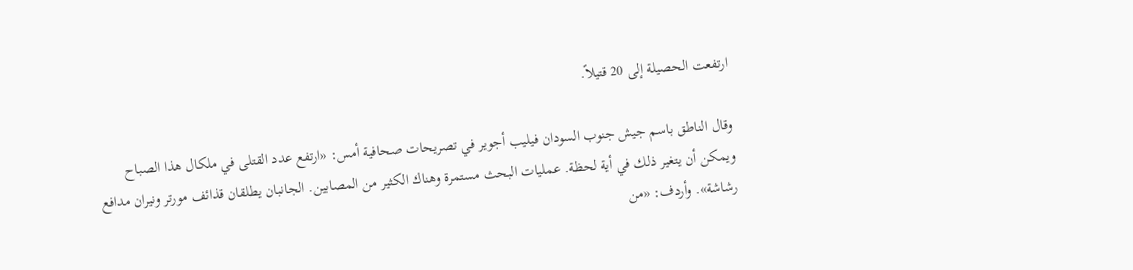ارتفعت الحصيلة إلى 20 قتيلاً.

وقال الناطق باسم جيش جنوب السودان فيليب أجوير في تصريحات صحافية أمس: «ارتفع عدد القتلى في ملكال هذا الصباح ويمكن أن يتغير ذلك في أية لحظة. عمليات البحث مستمرة وهناك الكثير من المصابين. الجانبان يطلقان قذائف مورتر ونيران مدافع رشاشة». وأردف: «من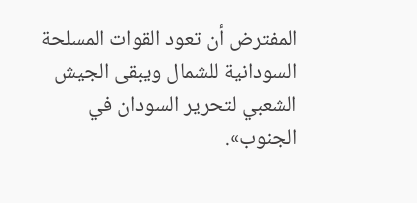المفترض أن تعود القوات المسلحة السودانية للشمال ويبقى الجيش الشعبي لتحرير السودان في الجنوب».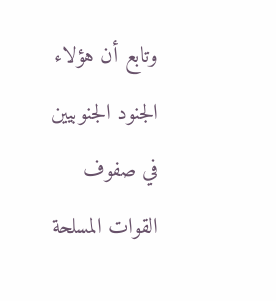وتابع أن هؤلاء الجنود الجنوبيين في صفوف القوات المسلحة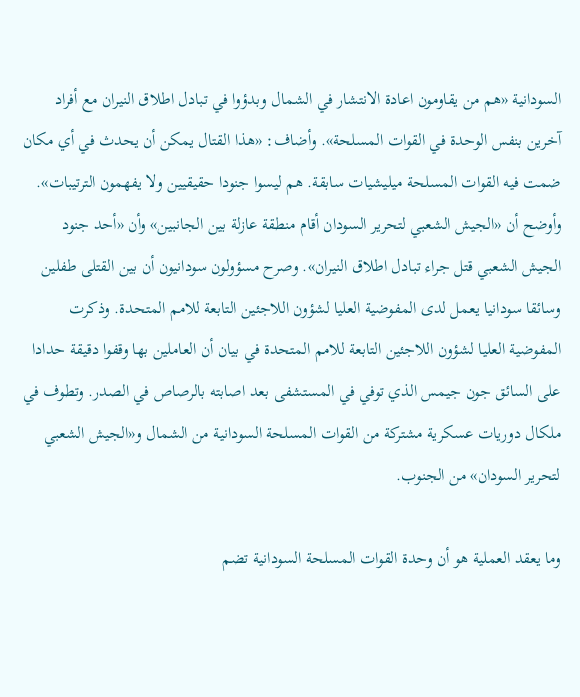السودانية «هم من يقاومون اعادة الانتشار في الشمال وبدؤوا في تبادل اطلاق النيران مع أفراد آخرين بنفس الوحدة في القوات المسلحة». وأضاف: «هذا القتال يمكن أن يحدث في أي مكان ضمت فيه القوات المسلحة ميليشيات سابقة. هم ليسوا جنودا حقيقيين ولا يفهمون الترتيبات». وأوضح أن «الجيش الشعبي لتحرير السودان أقام منطقة عازلة بين الجانبين» وأن «أحد جنود الجيش الشعبي قتل جراء تبادل اطلاق النيران». وصرح مسؤولون سودانيون أن بين القتلى طفلين وسائقا سودانيا يعمل لدى المفوضية العليا لشؤون اللاجئين التابعة للامم المتحدة. وذكرت المفوضية العليا لشؤون اللاجئين التابعة للامم المتحدة في بيان أن العاملين بها وقفوا دقيقة حدادا على السائق جون جيمس الذي توفي في المستشفى بعد اصابته بالرصاص في الصدر. وتطوف في ملكال دوريات عسكرية مشتركة من القوات المسلحة السودانية من الشمال و«الجيش الشعبي لتحرير السودان» من الجنوب.

وما يعقد العملية هو أن وحدة القوات المسلحة السودانية تضم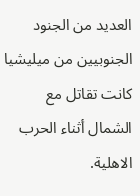العديد من الجنود الجنوبيين من ميليشيا كانت تقاتل مع الشمال أثناء الحرب الاهلية.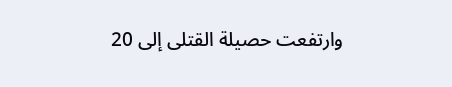وارتفعت حصيلة القتلى إلى 20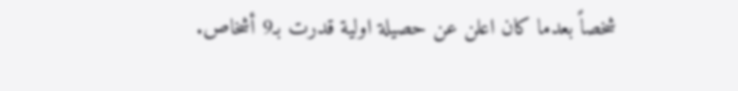شخصاً بعدما كان اعلن عن حصيلة اولية قدرت بـ9 أشخاص.